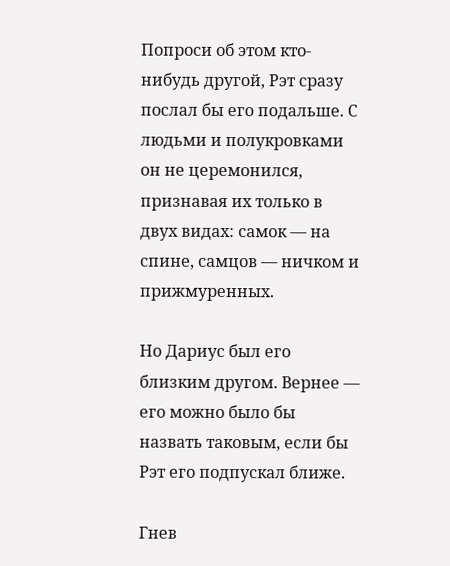Попроси об этом кто-нибудь другой, Рэт сразу послал бы его подальше. С людьми и полукровками он не церемонился, признавая их только в двух видах: самок — на спине, самцов — ничком и прижмуренных.

Но Дариус был его близким другом. Вернее — его можно было бы назвать таковым, если бы Рэт его подпускал ближе.

Гнев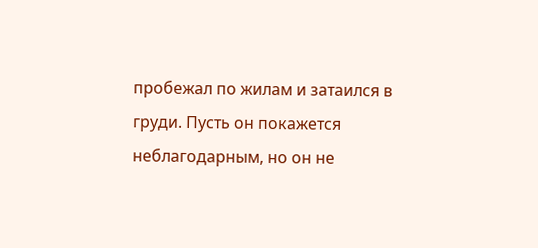пробежал по жилам и затаился в груди. Пусть он покажется неблагодарным, но он не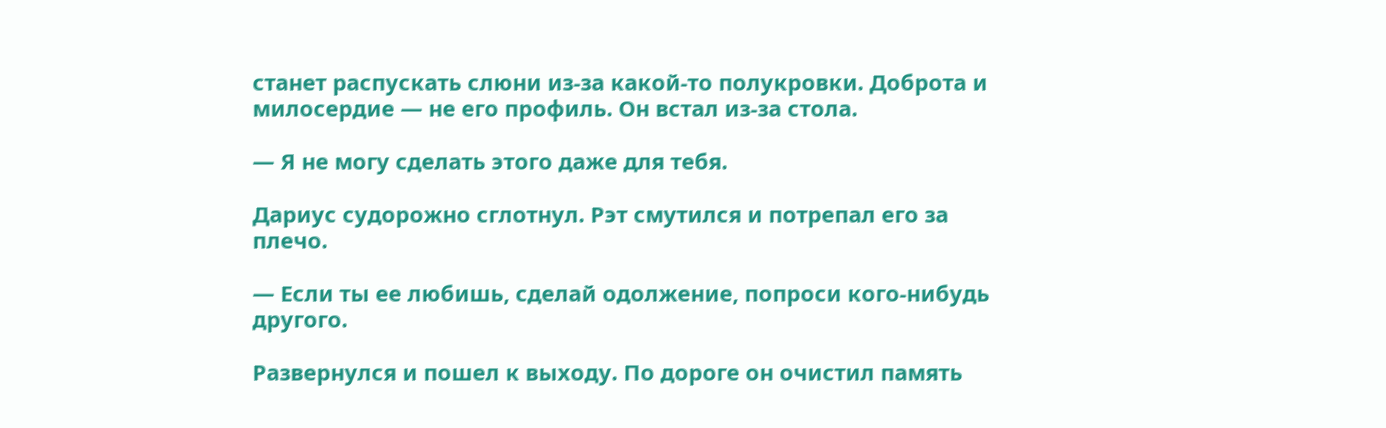станет распускать слюни из-за какой-то полукровки. Доброта и милосердие — не его профиль. Он встал из-за стола.

— Я не могу сделать этого даже для тебя.

Дариус судорожно сглотнул. Рэт смутился и потрепал его за плечо.

— Если ты ее любишь, сделай одолжение, попроси кого-нибудь другого.

Развернулся и пошел к выходу. По дороге он очистил память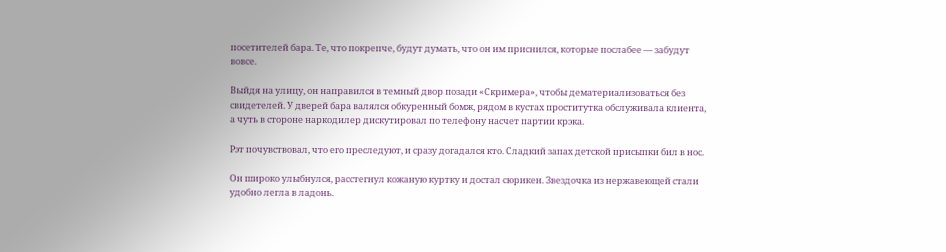посетителей бара. Те, что покрепче, будут думать, что он им приснился, которые послабее — забудут вовсе.

Выйдя на улицу, он направился в темный двор позади «Скримера», чтобы дематериализоваться без свидетелей. У дверей бара валялся обкуренный бомж, рядом в кустах проститутка обслуживала клиента, а чуть в стороне наркодилер дискутировал по телефону насчет партии крэка.

Рэт почувствовал, что его преследуют, и сразу догадался кто. Сладкий запах детской присыпки бил в нос.

Он широко улыбнулся, расстегнул кожаную куртку и достал сюрикен. Звездочка из нержавеющей стали удобно легла в ладонь.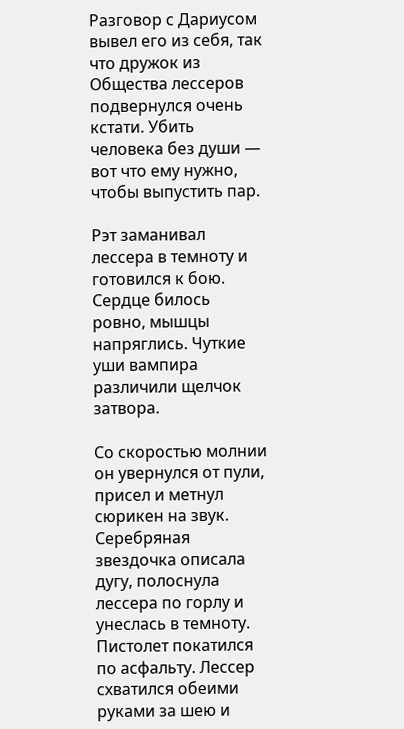Разговор с Дариусом вывел его из себя, так что дружок из Общества лессеров подвернулся очень кстати. Убить человека без души — вот что ему нужно, чтобы выпустить пар.

Рэт заманивал лессера в темноту и готовился к бою. Сердце билось ровно, мышцы напряглись. Чуткие уши вампира различили щелчок затвора.

Со скоростью молнии он увернулся от пули, присел и метнул сюрикен на звук. Серебряная звездочка описала дугу, полоснула лессера по горлу и унеслась в темноту. Пистолет покатился по асфальту. Лессер схватился обеими руками за шею и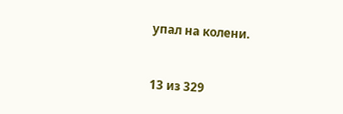упал на колени.



13 из 329